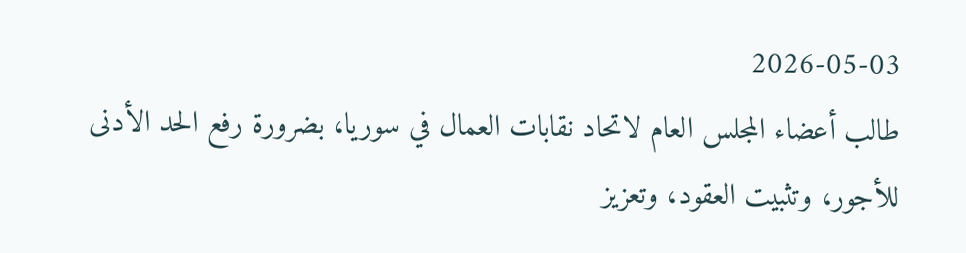2026-05-03
طالب أعضاء المجلس العام لاتحاد نقابات العمال في سوريا، بضرورة رفع الحد الأدنى للأجور، وتثبيت العقود، وتعزيز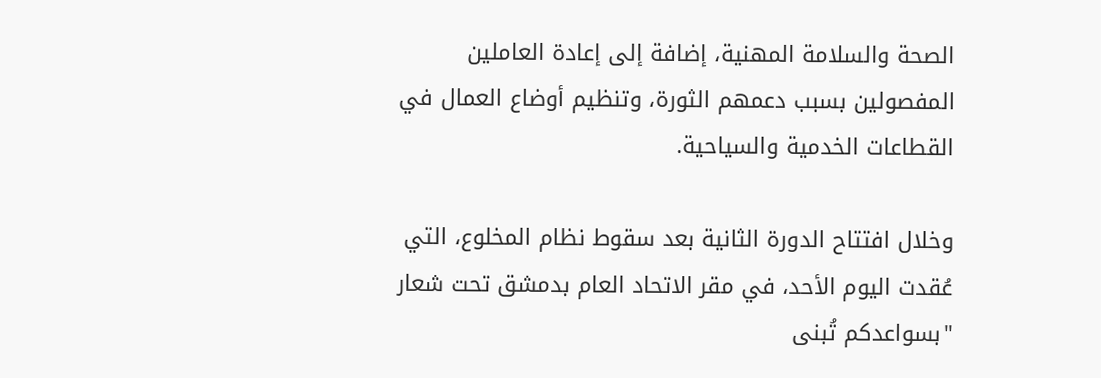الصحة والسلامة المهنية، إضافة إلى إعادة العاملين المفصولين بسبب دعمهم الثورة، وتنظيم أوضاع العمال في القطاعات الخدمية والسياحية.

وخلال افتتاح الدورة الثانية بعد سقوط نظام المخلوع، التي عُقدت اليوم الأحد، في مقر الاتحاد العام بدمشق تحت شعار "بسواعدكم تُبنى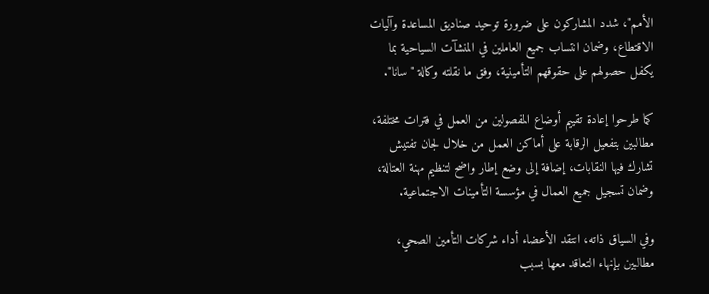الأمم"، شدد المشاركون على ضرورة توحيد صناديق المساعدة وآليات الاقتطاع، وضمان انتساب جميع العاملين في المنشآت السياحية بما يكفل حصولهم على حقوقهم التأمينية، وفق ما نقلته وكالة "سانا".

كما طرحوا إعادة تقييم أوضاع المفصولين من العمل في فترات مختلفة، مطالبين بتفعيل الرقابة على أماكن العمل من خلال لجان تفتيش تشارك فيها النقابات، إضافة إلى وضع إطار واضح لتنظيم مهنة العتالة، وضمان تسجيل جميع العمال في مؤسسة التأمينات الاجتماعية.

وفي السياق ذاته، انتقد الأعضاء أداء شركات التأمين الصحي، مطالبين بإنهاء التعاقد معها بسبب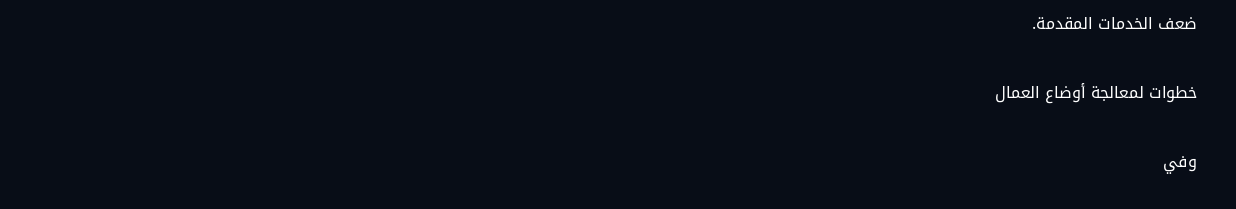ضعف الخدمات المقدمة.

خطوات لمعالجة أوضاع العمال

وفي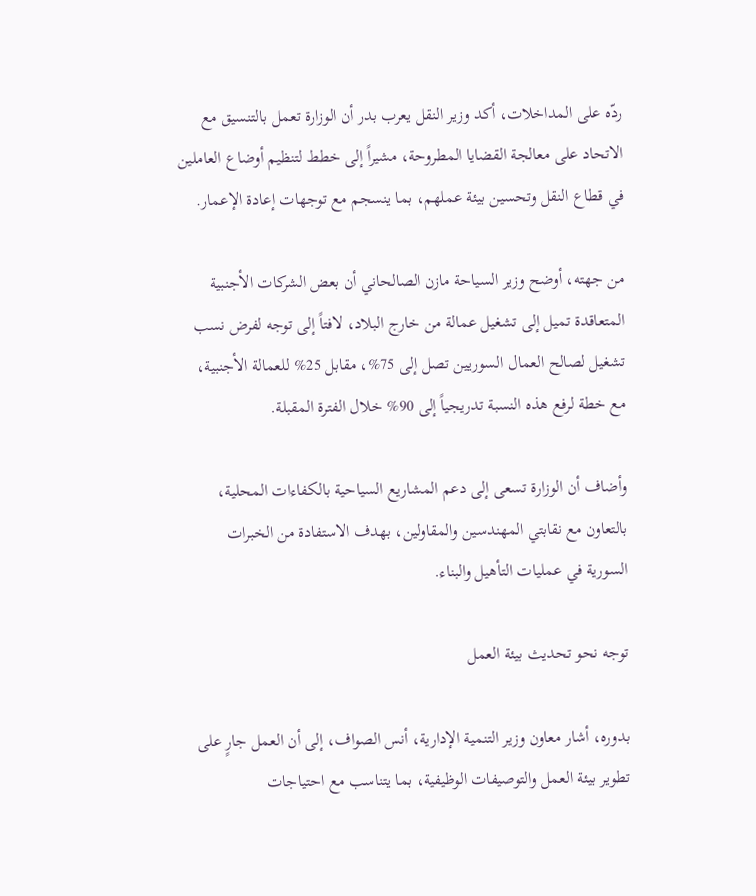ردّه على المداخلات، أكد وزير النقل يعرب بدر أن الوزارة تعمل بالتنسيق مع الاتحاد على معالجة القضايا المطروحة، مشيراً إلى خطط لتنظيم أوضاع العاملين في قطاع النقل وتحسين بيئة عملهم، بما ينسجم مع توجهات إعادة الإعمار.

من جهته، أوضح وزير السياحة مازن الصالحاني أن بعض الشركات الأجنبية المتعاقدة تميل إلى تشغيل عمالة من خارج البلاد، لافتاً إلى توجه لفرض نسب تشغيل لصالح العمال السوريين تصل إلى 75%، مقابل 25% للعمالة الأجنبية، مع خطة لرفع هذه النسبة تدريجياً إلى 90% خلال الفترة المقبلة.

وأضاف أن الوزارة تسعى إلى دعم المشاريع السياحية بالكفاءات المحلية، بالتعاون مع نقابتي المهندسين والمقاولين، بهدف الاستفادة من الخبرات السورية في عمليات التأهيل والبناء.

توجه نحو تحديث بيئة العمل

بدوره، أشار معاون وزير التنمية الإدارية، أنس الصواف، إلى أن العمل جارٍ على تطوير بيئة العمل والتوصيفات الوظيفية، بما يتناسب مع احتياجات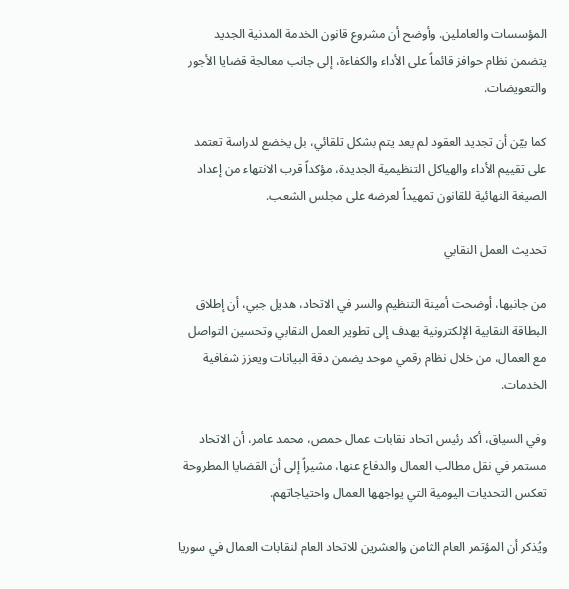المؤسسات والعاملين. وأوضح أن مشروع قانون الخدمة المدنية الجديد يتضمن نظام حوافز قائماً على الأداء والكفاءة، إلى جانب معالجة قضايا الأجور والتعويضات.

كما بيّن أن تجديد العقود لم يعد يتم بشكل تلقائي، بل يخضع لدراسة تعتمد على تقييم الأداء والهياكل التنظيمية الجديدة، مؤكداً قرب الانتهاء من إعداد الصيغة النهائية للقانون تمهيداً لعرضه على مجلس الشعب.

تحديث العمل النقابي

من جانبها، أوضحت أمينة التنظيم والسر في الاتحاد، هديل جبي، أن إطلاق البطاقة النقابية الإلكترونية يهدف إلى تطوير العمل النقابي وتحسين التواصل مع العمال، من خلال نظام رقمي موحد يضمن دقة البيانات ويعزز شفافية الخدمات.

وفي السياق، أكد رئيس اتحاد نقابات عمال حمص، محمد عامر، أن الاتحاد مستمر في نقل مطالب العمال والدفاع عنها، مشيراً إلى أن القضايا المطروحة تعكس التحديات اليومية التي يواجهها العمال واحتياجاتهم.

ويُذكر أن المؤتمر العام الثامن والعشرين للاتحاد العام لنقابات العمال في سوريا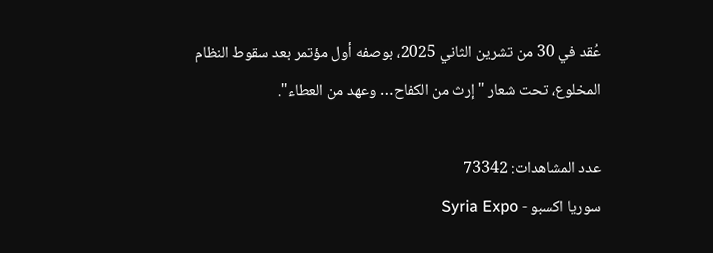عُقد في 30 من تشرين الثاني 2025، بوصفه أول مؤتمر بعد سقوط النظام المخلوع، تحت شعار "إرث من الكفاح… وعهد من العطاء".

عدد المشاهدات: 73342
سوريا اكسبو - Syria Expo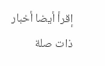إقرأ أيضا أخبار ذات صلة